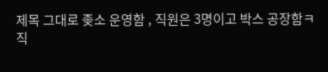제목 그대로 좆소 운영함 , 직원은 3명이고 박스 공장함ㅋ
직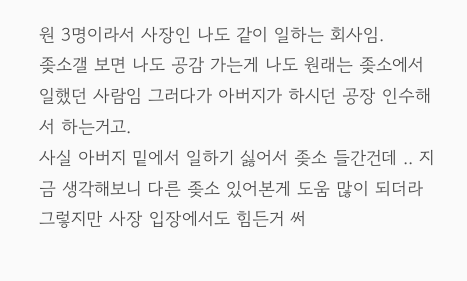원 3명이라서 사장인 나도 같이 일하는 회사임.
좆소갤 보면 나도 공감 가는게 나도 원래는 좆소에서 일했던 사람임 그러다가 아버지가 하시던 공장 인수해서 하는거고.
사실 아버지 밑에서 일하기 싫어서 좆소 들간건데 .. 지금 생각해보니 다른 좆소 있어본게 도움 많이 되더라 그렇지만 사장 입장에서도 힘든거 써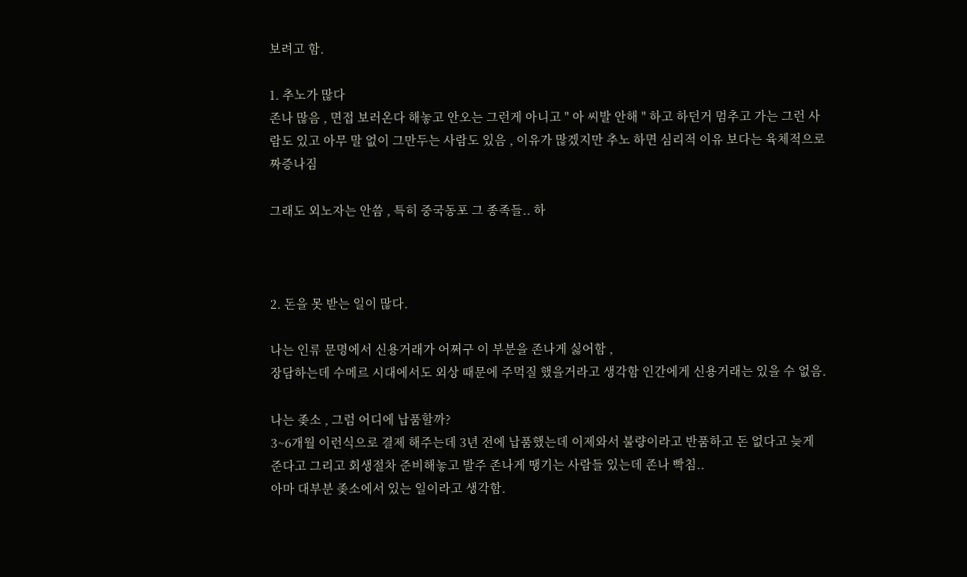보려고 함.

1. 추노가 많다
존나 많음 , 면접 보러온다 해놓고 안오는 그런게 아니고 " 아 씨발 안해 " 하고 하던거 멈추고 가는 그런 사람도 있고 아무 말 없이 그만두는 사람도 있음 , 이유가 많겠지만 추노 하면 심리적 이유 보다는 육체적으로 짜증나짐

그래도 외노자는 안씀 , 특히 중국동포 그 종족들.. 하



2. 돈을 못 받는 일이 많다.

나는 인류 문명에서 신용거래가 어쩌구 이 부분을 존나게 싫어함 ,
장담하는데 수메르 시대에서도 외상 때문에 주먹질 했을거라고 생각함 인간에게 신용거래는 있을 수 없음.

나는 좆소 , 그럼 어디에 납품할까?
3~6개월 이런식으로 결제 해주는데 3년 전에 납품했는데 이제와서 불량이라고 반품하고 돈 없다고 늦게 준다고 그리고 회생절차 준비해놓고 발주 존나게 땡기는 사람들 있는데 존나 빡침..
아마 대부분 좆소에서 있는 일이라고 생각함.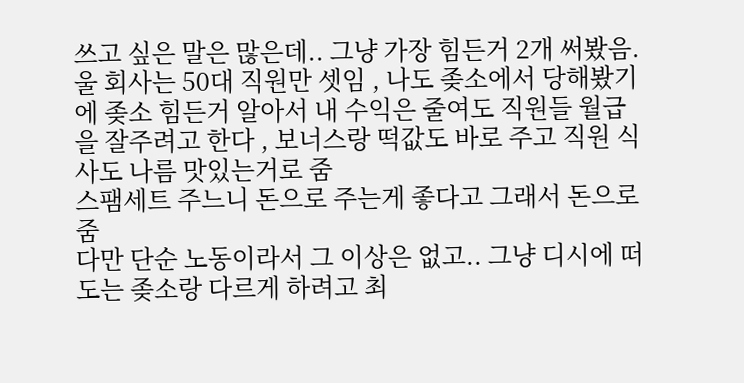쓰고 싶은 말은 많은데.. 그냥 가장 힘든거 2개 써봤음.
울 회사는 50대 직원만 셋임 , 나도 좆소에서 당해봤기에 좆소 힘든거 알아서 내 수익은 줄여도 직원들 월급을 잘주려고 한다 , 보너스랑 떡값도 바로 주고 직원 식사도 나름 맛있는거로 줌
스팸세트 주느니 돈으로 주는게 좋다고 그래서 돈으로 줌
다만 단순 노동이라서 그 이상은 없고.. 그냥 디시에 떠도는 좆소랑 다르게 하려고 최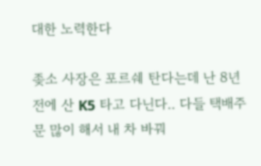대한 노력한다

좆소 사장은 포르쉐 탄다는데 난 8년 전에 산 K5 타고 다닌다.. 다들 택배주문 많이 해서 내 차 바꿔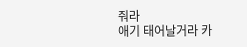줘라
애기 태어날거라 카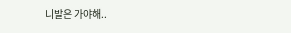니발은 가야해..